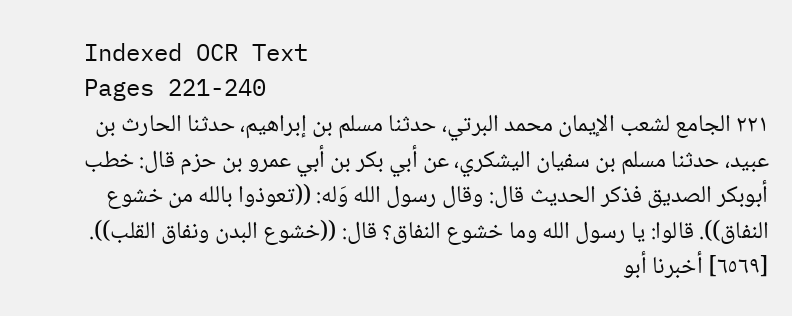Indexed OCR Text
Pages 221-240
٢٢١ الجامع لشعب الإيمان محمد البرتي، حدثنا مسلم بن إبراهيم، حدثنا الحارث بن عبيد، حدثنا مسلم بن سفيان اليشكري، عن أبي بكر بن أبي عمرو بن حزم قال: خطب أبوبكر الصديق فذكر الحديث قال: وقال رسول الله وَله: ((تعوذوا بالله من خشوع النفاق)). قالوا: يا رسول الله وما خشوع النفاق؟ قال: ((خشوع البدن ونفاق القلب)). [٦٥٦٩] أخبرنا أبو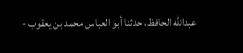عبدالله الحافظ، حدثنا أبو العباس محمد بن يعقوب -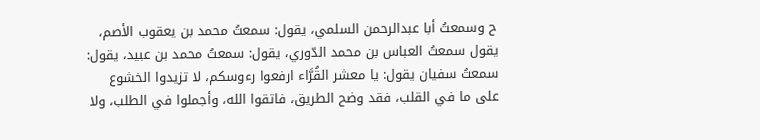ح وسمعتُ أبا عبدالرحمن السلمي، يقول: سمعتُ محمد بن يعقوب الأصم، يقول سمعتُ العباس بن محمد الدّوري، يقول: سمعتُ محمد بن عبيد، يقول: سمعتُ سفيان يقول: يا معشر القُرَّاء ارفعوا رءوسكم، لا تزيدوا الخشوع على ما في القلب، فقد وضح الطريق، فاتقوا الله، وأجملوا في الطلب، ولا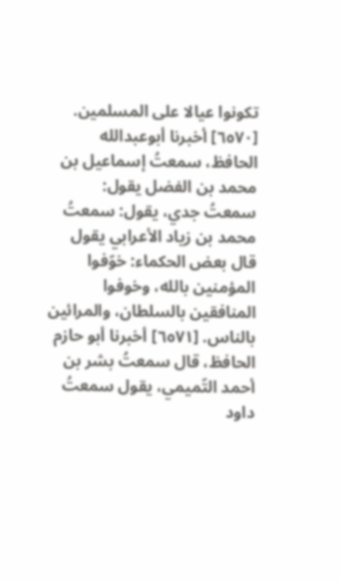تكونوا عيالا على المسلمين. [٦٥٧٠] أخبرنا أبوعبدالله الحافظ، سمعتُ إسماعيل بن محمد بن الفضل يقول: سمعتُ جدي، يقول: سمعتُ محمد بن زياد الأعرابي يقول قال بعض الحكماء: خوّفوا المؤمنين بالله، وخوفوا المنافقين بالسلطان، والمرائين بالناس. [٦٥٧١] أخبرنا أبو حازم الحافظ، قال سمعتُ بشر بن أحمد التّميمي، يقول سمعتُ داود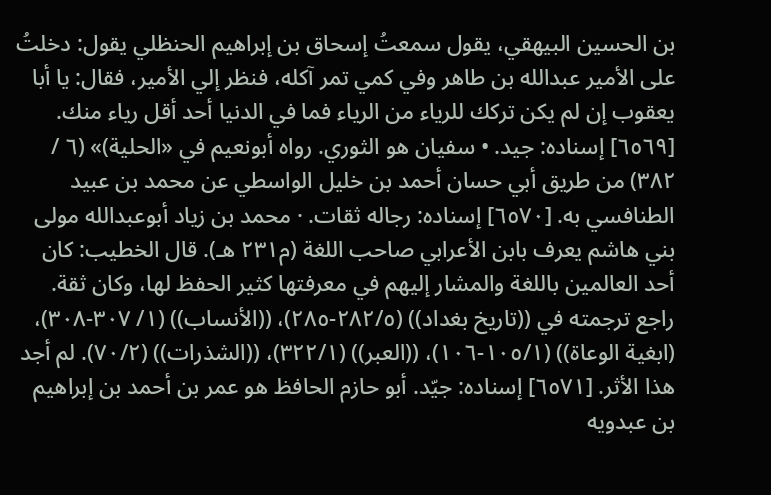بن الحسين البيهقي، يقول سمعتُ إسحاق بن إبراهيم الحنظلي يقول: دخلتُ على الأمير عبدالله بن طاهر وفي كمي تمر آكله، فنظر إلي الأمير، فقال: يا أبا يعقوب إن لم يكن تركك للرياء من الرياء فما في الدنيا أحد أقل رياء منك. [٦٥٦٩] إسناده: جید. • سفيان هو الثوري. رواه أبونعيم في «الحلية)» (٦ / ٣٨٢) من طريق أبي حسان أحمد بن خليل الواسطي عن محمد بن عبيد الطنافسي به. [٦٥٧٠] إسناده: رجاله ثقات. · محمد بن زياد أبوعبدالله مولى بني هاشم يعرف بابن الأعرابي صاحب اللغة (م٢٣١ هـ). قال الخطيب: كان أحد العالمين باللغة والمشار إليهم في معرفتها كثير الحفظ لها، وكان ثقة. راجع ترجمته في ((تاريخ بغداد)) (٢٨٢/٥-٢٨٥)، ((الأنساب)) (١/ ٣٠٧-٣٠٨)، (ابغية الوعاة)) (١٠٥/١-١٠٦)، ((العبر)) (٣٢٢/١)، ((الشذرات)) (٧٠/٢). لم أجد هذا الأثر. [٦٥٧١] إسناده: جيّد. أبو حازم الحافظ هو عمر بن أحمد بن إبراهيم بن عبدويه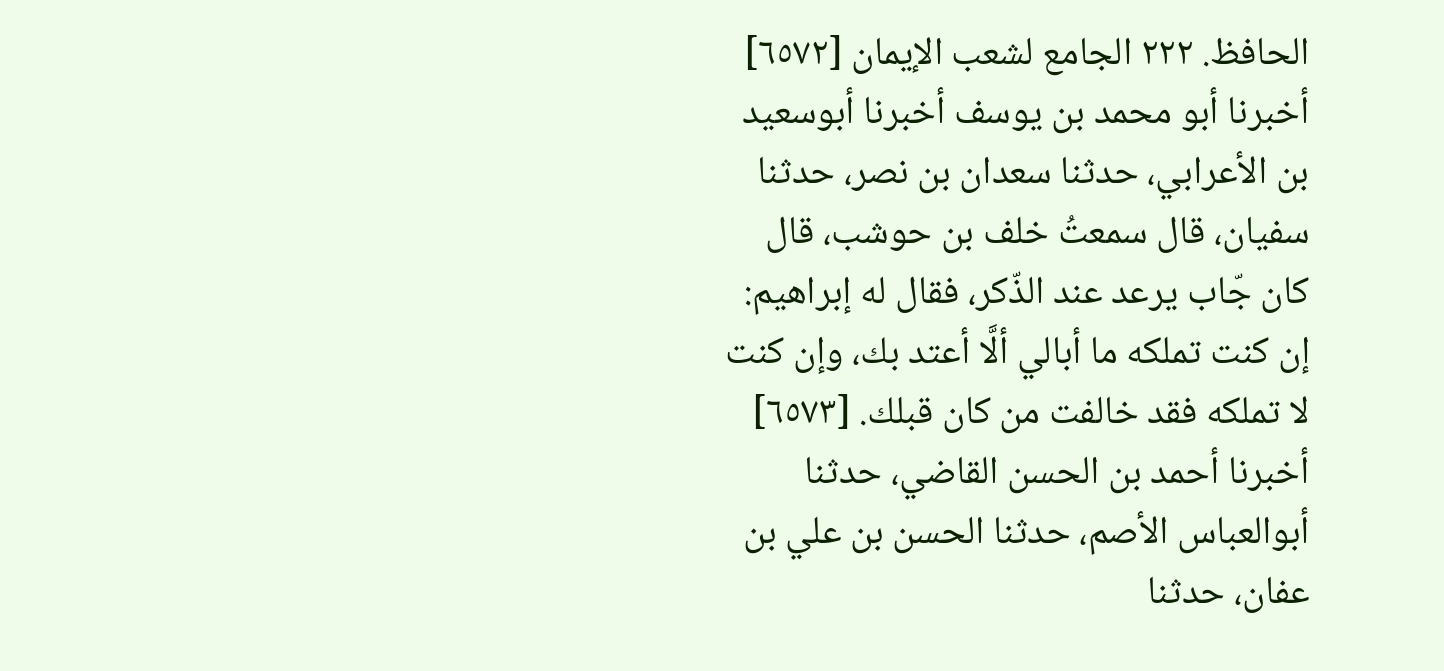الحافظ. ٢٢٢ الجامع لشعب الإيمان [٦٥٧٢] أخبرنا أبو محمد بن يوسف أخبرنا أبوسعيد بن الأعرابي، حدثنا سعدان بن نصر، حدثنا سفيان، قال سمعتُ خلف بن حوشب، قال كان جّاب يرعد عند الذّكر، فقال له إبراهيم: إن كنت تملكه ما أبالي ألَّا أعتد بك، وإن كنت لا تملكه فقد خالفت من كان قبلك. [٦٥٧٣] أخبرنا أحمد بن الحسن القاضي، حدثنا أبوالعباس الأصم، حدثنا الحسن بن علي بن عفان، حدثنا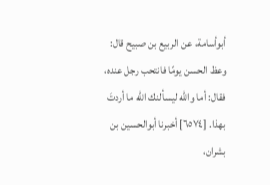أبوأسامة، عن الربيع بن صبيح قال: وعظ الحسن يومًا فانتحب رجل عنده، فقال: أما والله ليسألنك الله ما أردتَ بهذا. [٦٥٧٤] أخبرنا أبوالحسين بن بشران،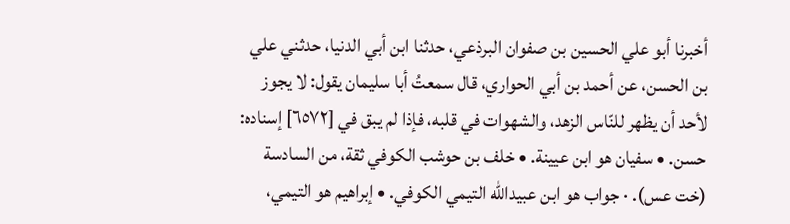أخبرنا أبو علي الحسين بن صفوان البرذعي، حدثنا ابن أبي الدنيا، حدثني علي بن الحسن، عن أحمد بن أبي الحواري، قال سمعتُ أبا سليمان يقول: لا يجوز لأحد أن يظهر للنّاس الزهد، والشهوات في قلبه، فإذا لم يبق في [٦٥٧٢] إسناده: حسن. • سفيان هو ابن عيينة. • خلف بن حوشب الكوفي ثقة، من السادسة (خت عس). · جواب هو ابن عبيدالله التيمي الكوفي. • إبراهيم هو التيمي،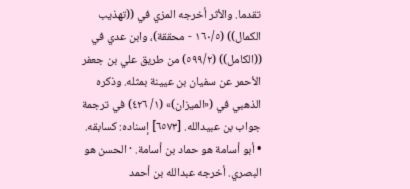تقدما. والأثر أخرجه المزي في ((تهذيب الكمال)) (١٦٠/٥ - محققة)، وابن عدي في ((الكامل)) (٥٩٩/٢) من طريق علي بن جعفر الأحمر عن سفيان بن عيينة بمثله. وذكره الذهبي في («الميزان)» (١/ ٤٢٦) في ترجمة جواب بن عبيدالله. [٦٥٧٣] إسناده: كسابقه. • أبو أسامة هو حماد بن أسامة. · الحسن هو البصري. أخرجه عبدالله بن أحمد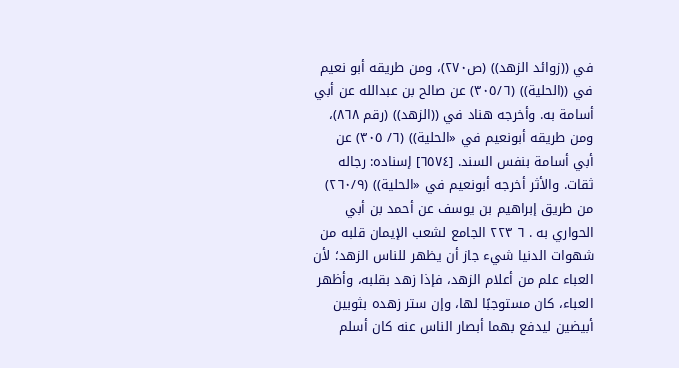في ((زوائد الزهد)) (ص٢٧٠)، ومن طريقه أبو نعيم في ((الحلية)) (٣٠٥/٦) عن صالح بن عبدالله عن أبي أسامة به. وأخرجه هناد في ((الزهد)) (رقم ٨٦٨)، ومن طريقه أبونعيم في «الحلية)) (٦/ ٣٠٥) عن أبي أسامة بنفس السند. [٦٥٧٤] إسناده: رجاله ثقات. والأثر أخرجه أبونعيم في «الحلية)) (٢٦٠/٩) من طريق إبراهيم بن يوسف عن أحمد بن أبي الحواري به . ٦ ٢٢٣ الجامع لشعب الإيمان قلبه من شهوات الدنيا شيء جاز أن يظهر للناس الزهد؛ لأن العباء علم من أعلام الزهد، فإذا زهد بقلبه، وأظهر العباء، كان مستوجبًا لها، وإن ستر زهده بثوبين أبیضین ليدفع بهما أبصار الناس عنه كان أسلم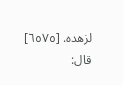لزهده. [٦٥٧٥] قال: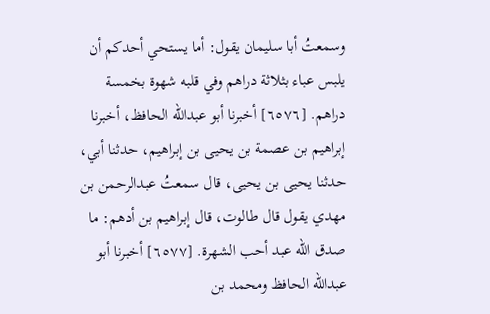وسمعتُ أبا سليمان يقول: أما يستحي أحدكم أن يلبس عباء بثلاثة دراهم وفي قلبه شهوة بخمسة دراهم. [٦٥٧٦] أخبرنا أبو عبدالله الحافظ، أخبرنا إبراهيم بن عصمة بن يحيى بن إبراهيم، حدثنا أبي، حدثنا يحيى بن يحيى، قال سمعتُ عبدالرحمن بن مهدي يقول قال طالوت، قال إبراهيم بن أدهم: ما صدق الله عبد أحب الشهرة. [٦٥٧٧] أخبرنا أبو عبدالله الحافظ ومحمد بن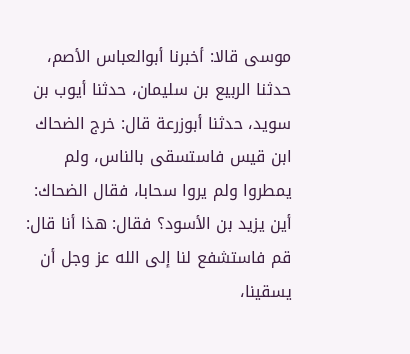موسى قالا: أخبرنا أبوالعباس الأصم، حدثنا الربيع بن سليمان، حدثنا أيوب بن سويد، حدثنا أبوزرعة قال: خرج الضحاك ابن قيس فاستسقى بالناس، ولم يمطروا ولم يروا سحابا، فقال الضحاك: أين يزيد بن الأسود؟ فقال: هذا أنا قال: قم فاستشفع لنا إلى الله عز وجل أن يسقينا،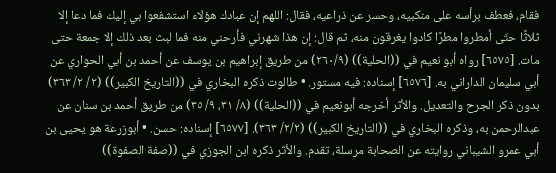فقام، فعطف برأسه على منكبيه، وحسر عن ذراعيه، فقال: اللهم إن عبادك هؤلاء استشفعوا بي إليك فما دعا إلا ثلاثًا حتّى أمطروا مطرًا كادوا يغرقون منه، ثم قال: إن هذا شهرني فأرحني منه فما لبث بعد ذلك إلا جمعة حتى مات. [٦٥٧٥] رواه أبو نعيم في ((الحلية)) (٢٦٠/٩) من طريق إبراهيم بن يوسف عن أحمد بن أبي الحواري عن أبي سليمان الداراني به. [٦٥٧٦] إسناده: فيه مستور. • طالوت ذكره البخاري في ((التاريخ الكبير)) (٢/ ٢/ ٣٦٣) بدون ذكر الجرح والتعديل. والأثر أخرجه أبونعيم في ((الحلية)) (٨/ ٣١، ٩/ ٣٥) من طريق أحمد بن سنان عن عبدالرحمن به، وذكره البخاري في ((التاريخ الكبير)) (٢/٢/ ٣٦٣). [٦٥٧٧] إسناده: حسن. • أبوزرعة هو يحيى بن أبي عمرو الشيباني روايته عن الصحابة مرسلة، تقدم. والأثر ذكره ابن الجوزي في ((صفة الصفوة))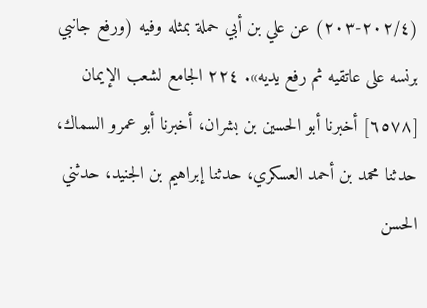(٢٠٢/٤-٢٠٣) عن علي بن أبي حملة بمثله وفيه (ورفع جانبي برنسه على عاتقیه ثم رفع یدیه». ٢٢٤ الجامع لشعب الإيمان [٦٥٧٨] أخبرنا أبو الحسين بن بشران، أخبرنا أبو عمرو السماك، حدثنا محمد بن أحمد العسكري، حدثنا إبراهيم بن الجنيد، حدثني الحسن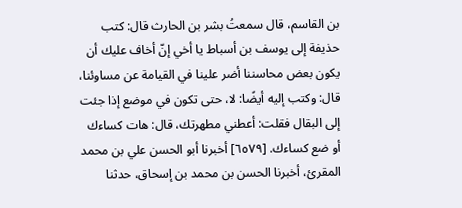بن القاسم، قال سمعتُ بشر بن الحارث قال: كتب حذيفة إلى يوسف بن أسباط يا أخي إنّ أخاف عليك أن يكون بعض محاسننا أضر علينا في القيامة عن مساوئنا، قال: وكتب إليه أيضًا: لا، حتى تكون في موضع إذا جئت إلى البقال فقلت: أعطني مطهرتك، قال: هات كساءك أو ضع كساءك. [٦٥٧٩] أخبرنا أبو الحسن علي بن محمد المقرئ، أخبرنا الحسن بن محمد بن إسحاق، حدثنا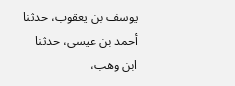يوسف بن يعقوب، حدثنا أحمد بن عيسى، حدثنا ابن وهب،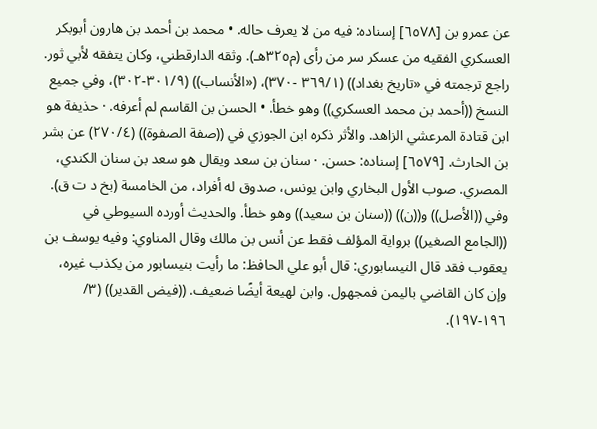عن عمرو بن [٦٥٧٨] إسناده: فیه من لا يعرف حاله. • محمد بن أحمد بن هارون أبوبكر العسكري الفقيه من عسكر سر من رأى (م٣٢٥هـ). وثقه الدارقطني، وکان یتفقه لأبي ثور. راجع ترجمته في «تاريخ بغداد)) (٣٦٩/١ -٣٧٠)، («الأنساب)) (٣٠١/٩-٣٠٢)، وفي جميع النسخ ((أحمد بن محمد العسكري)) وهو خطأ. • الحسن بن القاسم لم أعرفه. · حذيفة هو ابن قتادة المرعشي الزاهد. والأثر ذكره ابن الجوزي في ((صفة الصفوة)) (٢٧٠/٤) عن بشر بن الحارث. [٦٥٧٩] إسناده: حسن. · سنان بن سعد ويقال هو سعد بن سنان الكندي، المصري. صوب الأول البخاري وابن يونس، صدوق له أفراد، من الخامسة (بخ د ت ق). وفي ((الأصل)) و((ن)) ((سنان بن سعيد)) وهو خطأ. والحديث أورده السيوطي في ((الجامع الصغير)) برواية المؤلف فقط عن أنس بن مالك وقال المناوي: وفيه يوسف بن يعقوب فقد قال النيسابوري: قال أبو علي الحافظ: ما رأيت بنيسابور من يكذب غيره، وإن كان القاضي باليمن فمجهول. وابن لهيعة أيضًا ضعيف. ((فيض القدير)) (٣/ ١٩٦-١٩٧).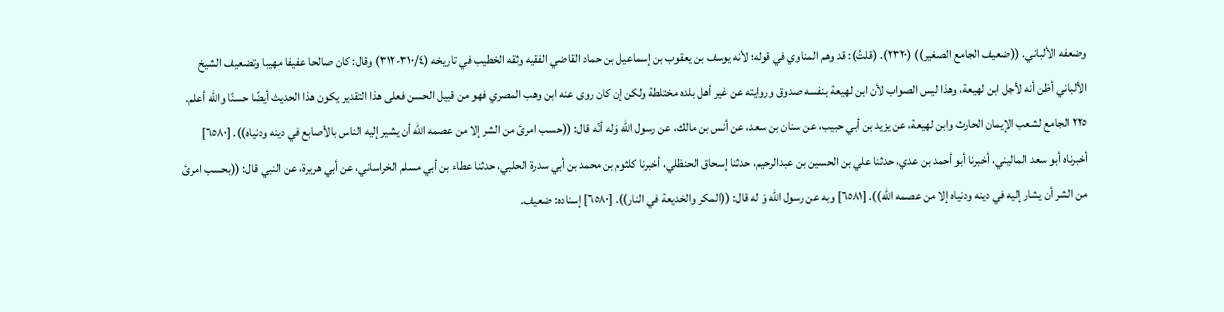وضعفه الألباني. ((ضعيف الجامع الصغير)) (٢٣٢٠). (قلتُ): قد وهم المناوي في قوله؛ لأنه يوسف بن يعقوب بن إسماعيل بن حماد القاضي الفقيه وثقه الخطيب في تاريخه (٣١٠/٤-٣١٢) وقال: كان صالحا عفيفا مهيبا وتضعيف الشيخ الألباني أظن أنه لأجل ابن لهيعة، وهذا ليس الصواب لأن ابن لهيعة بنفسه صدوق وروايته عن غير أهل بلده مختلطة ولكن إن كان روى عنه ابن وهب المصري فهو من قبيل الحسن فعلى هذا التقدير يكون هذا الحديث أيضًا حسنًا والله أعلم. ٢٢٥ الجامع لشعب الإيمان الحارث وابن لهيعة، عن يزيد بن أبي حبيب، عن سنان بن سعد، عن أنس بن مالك، عن رسول الله وَله أنّه قال: ((حسب امرئ من الشر إلا من عصمه الله أن يشير إليه الناس بالأصابع في دينه ودنياه)). [٦٥٨٠] أخبرناه أبو سعد الماليني، أخبرنا أبو أحمد بن عدي، حدثنا علي بن الحسين بن عبدالرحيم، حدثنا إسحاق الحنظلي، أخبرنا كلثوم بن محمد بن أبي سدرة الحلبي، حدثنا عطاء بن أبي مسلم الخراساني، عن أبي هريرة، عن النبي قال: ((بحسب امرئ من الشر أن يشار إليه في دينه ودنياه إلا من عصمه الله)). [٦٥٨١] وبه عن رسول الله وَ له قال: ((المكر والخديعة في النار)). [٦٥٨٠] إسناده: ضعيف.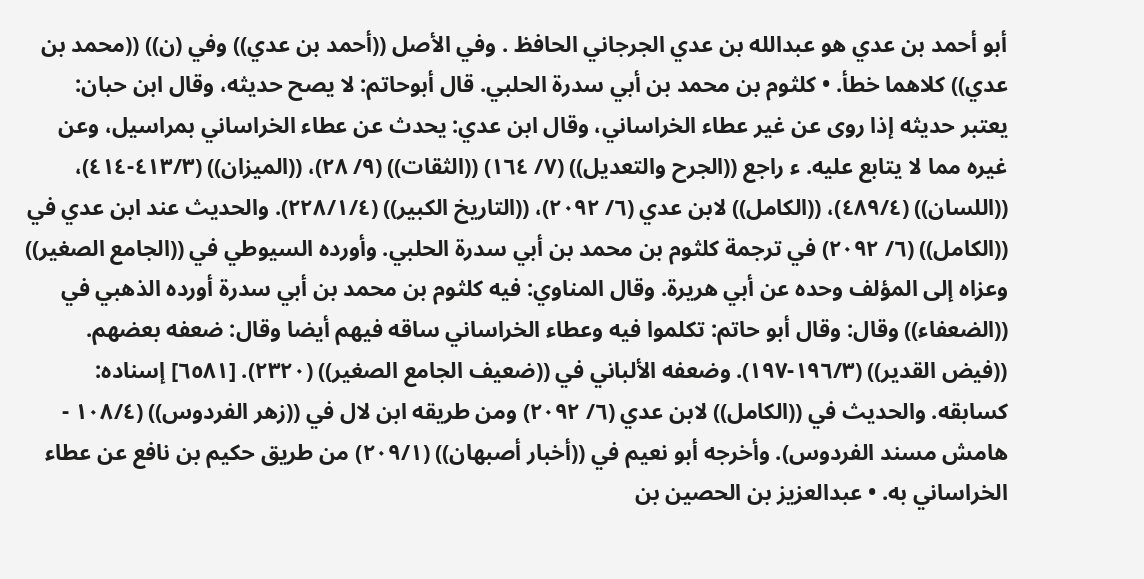أبو أحمد بن عدي هو عبدالله بن عدي الجرجاني الحافظ . وفي الأصل ((أحمد بن عدي)) وفي (ن)) ((محمد بن عدي)) كلاهما خطأ. • كلثوم بن محمد بن أبي سدرة الحلبي. قال أبوحاتم: لا يصح حديثه، وقال ابن حبان: يعتبر حديثه إذا روى عن غير عطاء الخراساني، وقال ابن عدي: يحدث عن عطاء الخراساني بمراسيل، وعن غيره مما لا يتابع عليه. ء راجع ((الجرح والتعديل)) (٧/ ١٦٤) ((الثقات)) (٩/ ٢٨)، ((الميزان)) (٤١٣/٣-٤١٤)، ((اللسان)) (٤٨٩/٤)، ((الكامل)) لابن عدي (٦/ ٢٠٩٢)، ((التاريخ الكبير)) (٢٢٨/١/٤). والحديث عند ابن عدي في ((الكامل)) (٦/ ٢٠٩٢) في ترجمة كلثوم بن محمد بن أبي سدرة الحلبي. وأورده السيوطي في ((الجامع الصغير)) وعزاه إلى المؤلف وحده عن أبي هريرة. وقال المناوي: فيه كلثوم بن محمد بن أبي سدرة أورده الذهبي في ((الضعفاء)) وقال: وقال أبو حاتم: تكلموا فيه وعطاء الخراساني ساقه فيهم أيضا وقال: ضعفه بعضهم. ((فيض القدير)) (١٩٦/٣-١٩٧). وضعفه الألباني في ((ضعيف الجامع الصغير)) (٢٣٢٠). [٦٥٨١] إسناده: كسابقه. والحديث في ((الكامل)) لابن عدي (٦/ ٢٠٩٢) ومن طريقه ابن لال في ((زهر الفردوس)) (١٠٨/٤ - هامش مسند الفردوس). وأخرجه أبو نعيم في ((أخبار أصبهان)) (٢٠٩/١) من طريق حكيم بن نافع عن عطاء الخراساني به. • عبدالعزيز بن الحصين بن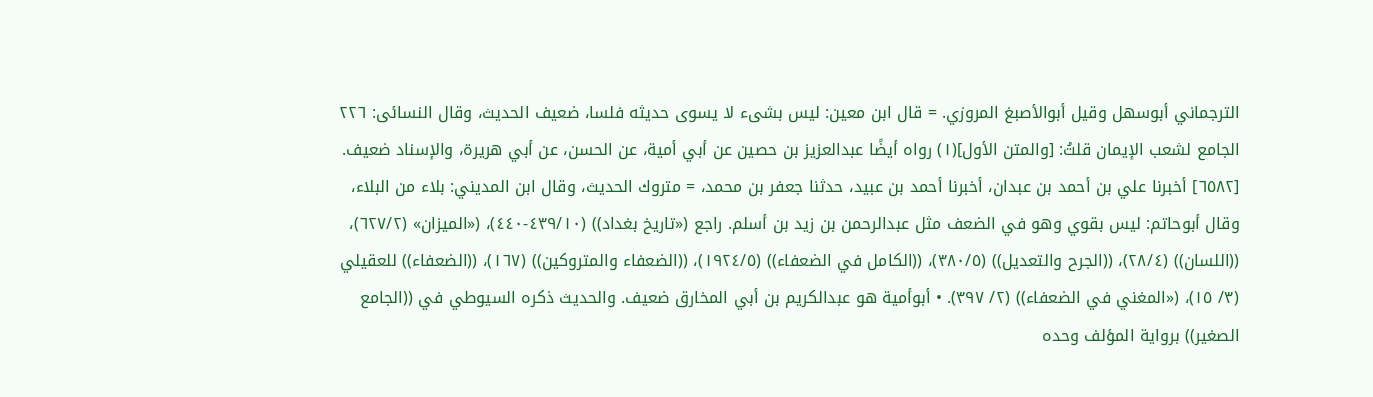الترجماني أبوسهل وقيل أبوالأصبغ المروزي. = قال ابن معين: ليس بشىء لا يسوى حديثه فلسا، ضعيف الحديث، وقال النسائى: ٢٢٦ الجامع لشعب الإيمان قلتُ: [والمتن الأول](١) رواه أيضًا عبدالعزيز بن حصين عن أبي أمية، عن الحسن، عن أبي هريرة، والإسناد ضعيف. [٦٥٨٢] أخبرنا علي بن أحمد بن عبدان، أخبرنا أحمد بن عبيد، حدثنا جعفر بن محمد، = متروك الحديث، وقال ابن المديني: بلاء من البلاء، وقال أبوحاتم: ليس بقوي وهو في الضعف مثل عبدالرحمن بن زيد بن أسلم. راجع («تاريخ بغداد)) (٤٣٩/١٠-٤٤٠)، («الميزان» (٦٢٧/٢)، ((اللسان)) (٢٨/٤)، ((الجرح والتعديل)) (٣٨٠/٥)، ((الكامل في الضعفاء)) (١٩٢٤/٥)، ((الضعفاء والمتروكين)) (١٦٧)، ((الضعفاء)) للعقيلي (٣/ ١٥)، («المغني في الضعفاء)) (٢/ ٣٩٧). • أبوأمية هو عبدالكريم بن أبي المخارق ضعيف. والحديث ذكره السيوطي في ((الجامع الصغير)) برواية المؤلف وحده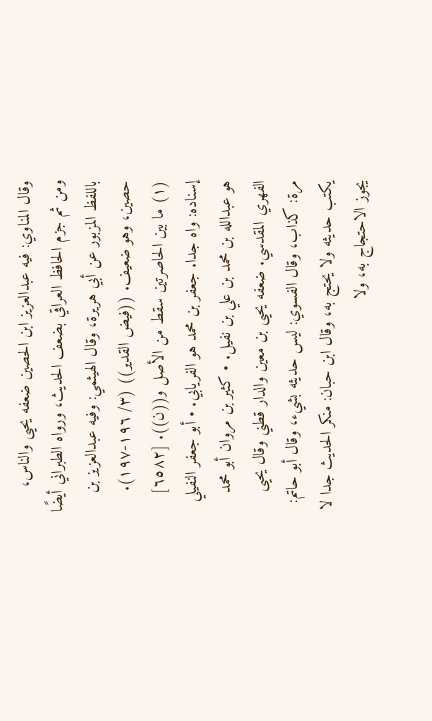وقال المناوي: فيه عبدالعزيز ابن الحصين ضعفه يحيى والناس، ومن ثم جزم الحافظ العراقي بضعف الحديث، ورواه الطبراني أيضًا باللفظ المزبور عن أبي هريرة، وقال الهيثمي: وفيه عبدالعزيز بن حصين، وهو ضعيف. ((فيض القدير)) (٣/ ١٩٦-١٩٧). (١) ما بين الحاصرتين سقط من الأصل و((ن)). [٦٥٨٢] إسناده: واه جدا. جعفر بن محمد هو الفريابي. • أبو جعفر النفيلي هو عبدالله بن محمد بن علي بن نفيل. • كثير بن مروان أبو محمد الفهري المقدسي. ضعفه يحيى بن معين والدار قطني وقال يحيى مرة: كذاب، وقال الفسوي: ليس حديثه بشيء، وقال أبو حاتم: يكتب حديثه ولا يحتج به، وقال ابن حبان: منكر الحديث جدا لا يجوز الاحتجاج به، ولا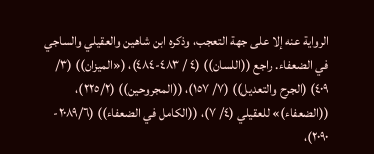الرواية عنه إلا على جهة التعجب، وذكره ابن شاهين والعقيلي والساجي في الضعفاء. راجع ((اللسان)) (٤ / ٤٨٣-٤٨٤)، («الميزان)) (٣/ ٤٠٩) (الجرح والتعديل)) (٧/ ١٥٧)، ((المجروحين)) (٢٢٥/٢)، ((الضعفاء)» للعقيلي (٤/ ٧)، ((الكامل في الضعفاء)) (٢٠٨٩/٦- ٢٠٩٠)،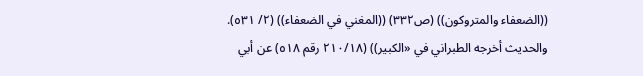((الضعفاء والمتروكون)) (ص٣٣٢) ((المغني في الضعفاء)) (٢/ ٥٣١). والحديث أخرجه الطبراني في «الكبير)) (٢١٠/١٨ رقم ٥١٨) عن أبي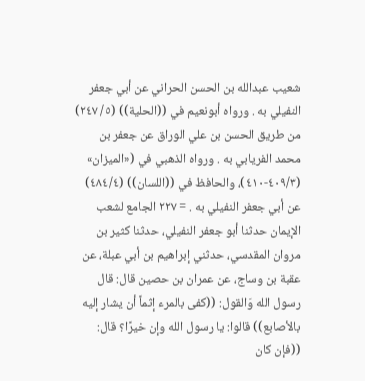شعيب عبدالله بن الحسن الحراني عن أبي جعفر النفيلي به . ورواه أبونعيم في ((الحلية)) (٥/ ٢٤٧) من طريق الحسن بن علي الوراق عن جعفر بن محمد الفريابي به . ورواه الذهبي في («الميزان» (٤٠٩/٣-٤١٠)، والحافظ في ((اللسان)) (٤٨٤/٤) عن أبي جعفر النفيلي به . = ٢٢٧ الجامع لشعب الإيمان حدثنا أبو جعفر النفيلي، حدثنا كثير بن مروان المقدسي، حدثني إبراهيم بن أبي عبلة، عن عقبة بن وساج، عن عمران بن حصين قال: قال رسول الله وَالقول: ((كفى بالمرء إثماً أن يشار إليه بالأصابع)) قالوا: يا رسول الله وإن خيرًا؟ قال: ((فإن كان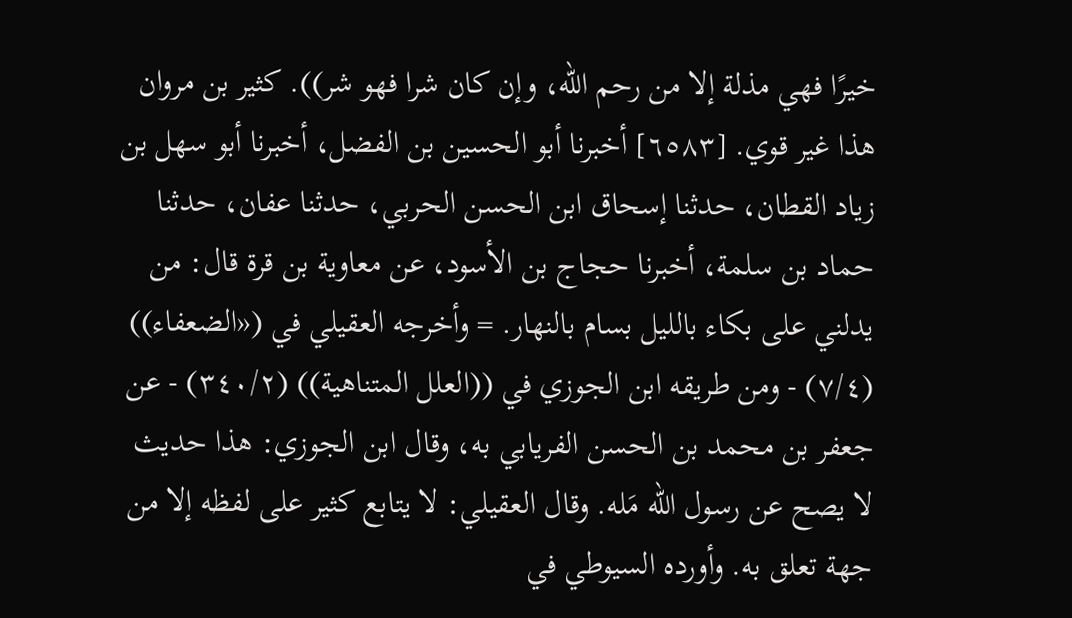خيرًا فهي مذلة إلا من رحم الله، وإن کان شرا فهو شر)). کثیر بن مروان هذا غير قوي. [٦٥٨٣] أخبرنا أبو الحسين بن الفضل، أخبرنا أبو سهل بن زياد القطان، حدثنا إسحاق ابن الحسن الحربي، حدثنا عفان، حدثنا حماد بن سلمة، أخبرنا حجاج بن الأسود، عن معاوية بن قرة قال: من يدلني على بكاء بالليل بسام بالنهار. = وأخرجه العقيلي في («الضعفاء)) (٧/٤) - ومن طريقه ابن الجوزي في ((العلل المتناهية)) (٣٤٠/٢) - عن جعفر بن محمد بن الحسن الفريابي به، وقال ابن الجوزي: هذا حديث لا يصح عن رسول الله مَله. وقال العقيلي: لا يتابع كثير على لفظه إلا من جهة تعلق به. وأورده السيوطي في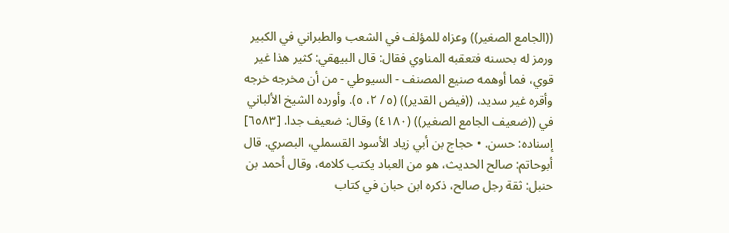((الجامع الصغير)) وعزاه للمؤلف في الشعب والطبراني في الكبير ورمز له بحسنه فتعقبه المناوي فقال: قال البيهقي: كثير هذا غير قوي، فما أوهمه صنيع المصنف - السيوطي - من أن مخرجه خرجه وأقره غير سديد، ((فيض القدير)) (٥/ ٢، ٥). وأورده الشيخ الألباني في ((ضعيف الجامع الصغير)) (٤١٨٠) وقال: ضعيف جدا. [٦٥٨٣] إسناده: حسن. • حجاج بن أبي زياد الأسود القسملي، البصري. قال أبوحاتم: صالح الحديث، هو من العباد يكتب كلامه، وقال أحمد بن حنبل: ثقة رجل صالح، ذكره ابن حبان في كتاب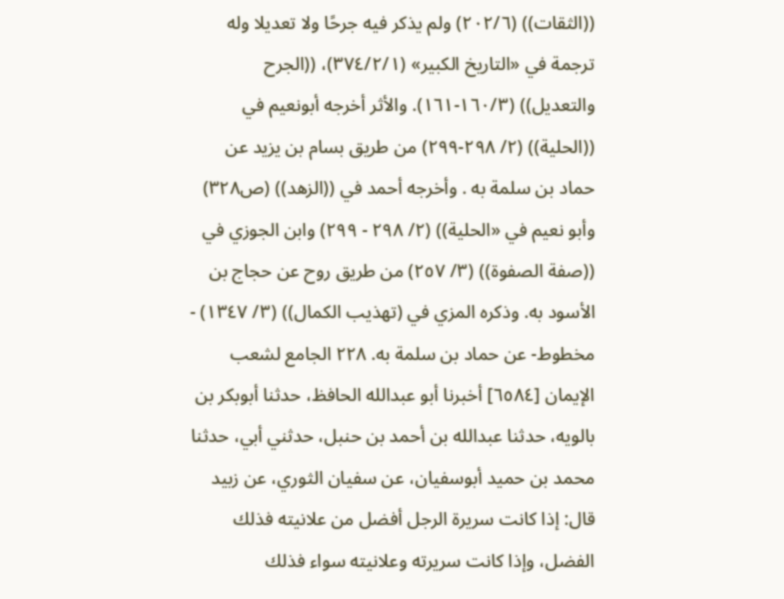((الثقات)) (٢٠٢/٦) ولم يذكر فيه جرحًا ولا تعديلا وله ترجمة في «التاريخ الكبير» (٣٧٤/٢/١)، ((الجرح والتعديل)) (١٦٠/٣-١٦١). والأثر أخرجه أبونعيم في ((الحلية)) (٢/ ٢٩٨-٢٩٩) من طريق بسام بن يزيد عن حماد بن سلمة به . وأخرجه أحمد في ((الزهد)) (ص٣٢٨) وأبو نعيم في «الحلية)) (٢/ ٢٩٨ - ٢٩٩) وابن الجوزي في ((صفة الصفوة)) (٣/ ٢٥٧) من طريق روح عن حجاج بن الأسود به. وذكره المزي في (تهذيب الكمال)) (٣/ ١٣٤٧) - مخطوط- عن حماد بن سلمة به. ٢٢٨ الجامع لشعب الإيمان [٦٥٨٤] أخبرنا أبو عبدالله الحافظ، حدثنا أبوبكر بن بالويه، حدثنا عبدالله بن أحمد بن حنبل، حدثني أبي، حدثنا محمد بن حميد أبوسفيان، عن سفيان الثوري، عن زبيد قال: إذا كانت سريرة الرجل أفضل من علانيته فذلك الفضل، وإذا كانت سريرته وعلانيته سواء فذلك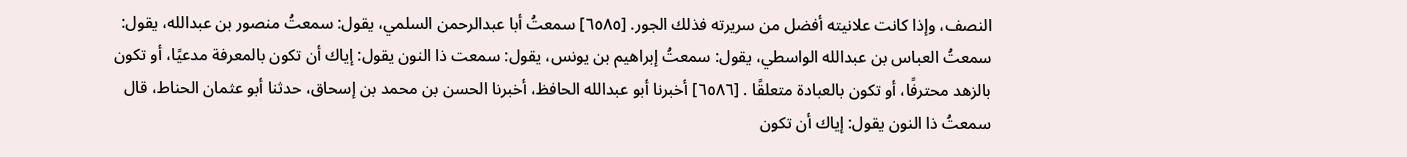النصف، وإذا كانت علانيته أفضل من سريرته فذلك الجور. [٦٥٨٥] سمعتُ أبا عبدالرحمن السلمي، يقول: سمعتُ منصور بن عبدالله، يقول: سمعتُ العباس بن عبدالله الواسطي، يقول: سمعتُ إبراهيم بن يونس، يقول: سمعت ذا النون يقول: إياك أن تكون بالمعرفة مدعيًا، أو تكون بالزهد محترفًا، أو تكون بالعبادة متعلقًا . [٦٥٨٦] أخبرنا أبو عبدالله الحافظ، أخبرنا الحسن بن محمد بن إسحاق، حدثنا أبو عثمان الحناط، قال سمعتُ ذا النون يقول: إياك أن تكون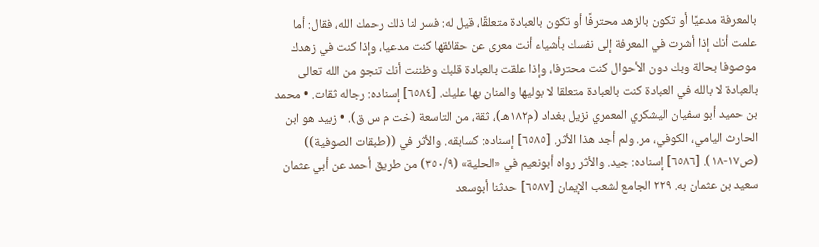بالمعرفة مدعيًا أو تكون بالزهد محترفًا أو تكون بالعبادة متعلقًا، قيل له: فسر لنا ذلك رحمك الله، فقال: أما علمت أنك إذا أشرت في المعرفة إلى نفسك بأشياء أنت معری عن حقائقها كنت مدعیا، وإذا كنت في زهدك موصوفا بحالة وبك دون الأحوال كنت محترفا، وإذا علقت بالعبادة قلبك وظننت أنك تنجو من الله تعالى بالعبادة لا بالله في العبادة كنت بالعبادة متعلقا لا بولیها والمنان بها عليك. [٦٥٨٤] إسناده: رجاله ثقات. • محمد بن حميد أبو سفيان اليشكري المعمري نزيل بغداد (م١٨٢هـ)، ثقة، من التاسعة (خت م س ق). • زبيد هو ابن الحارث اليامي، الكوفي، مر. ولم أجد هذا الأثر. [٦٥٨٥] إسناده: كسابقه. والأثر في ((طبقات الصوفية)) (ص١٧-١٨). [٦٥٨٦] إسناده: جيد. والأثر رواه أبونعيم في «الحلیة» (٣٥٠/٩) من طریق أحمد عن أبي عثمان سعید بن عثمان به. ٢٢٩ الجامع لشعب الإيمان [٦٥٨٧] حدثنا أبوسعد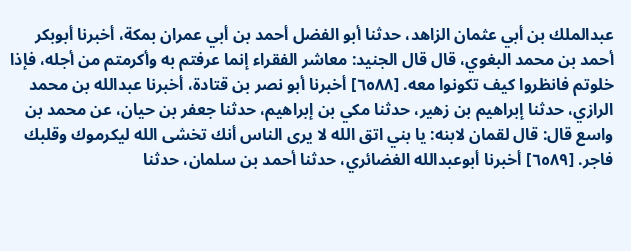عبدالملك بن أبي عثمان الزاهد، حدثنا أبو الفضل أحمد بن أبي عمران بمكة، أخبرنا أبوبكر أحمد بن محمد البغوي، قال قال الجنيد: معاشر الفقراء إنما عرفتم به وأكرمتم من أجله، فإذا خلوتم فانظروا كيف تكونوا معه. [٦٥٨٨] أخبرنا أبو نصر بن قتادة، أخبرنا عبدالله بن محمد الرازي، حدثنا إبراهيم بن زهير، حدثنا مكي بن إبراهيم، حدثنا جعفر بن حيان، عن محمد بن واسع قال: قال لقمان لابنه: يا بني اتق الله لا يرى الناس أنك تخشى الله ليكرموك وقلبك فاجر. [٦٥٨٩] أخبرنا أبوعبدالله الغضائري، حدثنا أحمد بن سلمان، حدثنا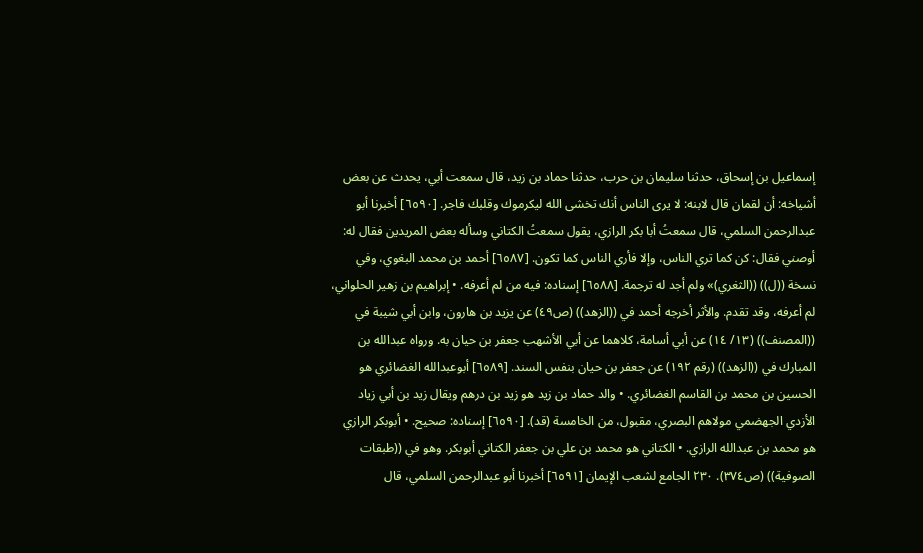إسماعيل بن إسحاق، حدثنا سليمان بن حرب، حدثنا حماد بن زيد، قال سمعت أبي، يحدث عن بعض أشياخه: أن لقمان قال لابنه: لا يرى الناس أنك تخشى الله ليكرموك وقلبك فاجر. [٦٥٩٠] أخبرنا أبو عبدالرحمن السلمي، قال سمعتُ أبا بكر الرازي، يقول سمعتُ الكتاني وسأله بعض المريدين فقال له: أوصني فقال: كن كما تري الناس، وإلا فأري الناس كما تكون. [٦٥٨٧] أحمد بن محمد البغوي، وفي نسخة ((ل)) ((الثغري)» ولم أجد له ترجمة. [٦٥٨٨] إسناده: فيه من لم أعرفه. • إبراهيم بن زهير الحلواني، لم أعرفه، وقد تقدم. والأثر أخرجه أحمد في ((الزهد)) (ص٤٩) عن يزيد بن هارون، وابن أبي شيبة في ((المصنف)) (١٣/ ١٤) عن أبي أسامة، كلاهما عن أبي الأشهب جعفر بن حيان به. ورواه عبدالله بن المبارك في ((الزهد)) (رقم ١٩٢) عن جعفر بن حيان بنفس السند. [٦٥٨٩] أبوعبدالله الغضائري هو الحسين بن محمد بن القاسم الغضائري. • والد حماد بن زيد هو زيد بن درهم ويقال زید بن أبي زياد الأزدي الجهضمي مولاهم البصري، مقبول، من الخامسة (قد). [٦٥٩٠] إسناده: صحيح. • أبوبكر الرازي هو محمد بن عبدالله الرازي. • الكتاني هو محمد بن علي بن جعفر الكتاني أبوبكر. وهو في ((طبقات الصوفية)) (ص٣٧٤). ٢٣٠ الجامع لشعب الإيمان [٦٥٩١] أخبرنا أبو عبدالرحمن السلمي، قال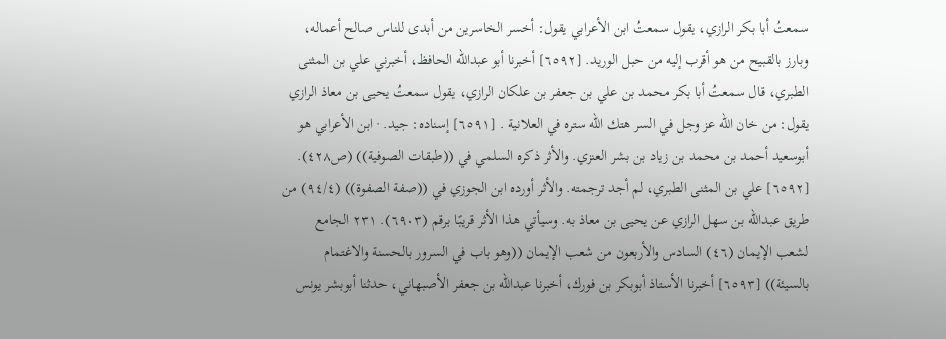سمعتُ أبا بكر الرازي، يقول سمعتُ ابن الأعرابي يقول: أخسر الخاسرين من أبدى للناس صالح أعماله، وبارز بالقبيح من هو أقرب إليه من حبل الوريد. [٦٥٩٢] أخبرنا أبو عبدالله الحافظ، أخبرني علي بن المثنى الطبري، قال سمعتُ أبا بكر محمد بن علي بن جعفر بن علكان الرازي، يقول سمعتُ يحيى بن معاذ الرازي يقول: من خان الله عز وجل في السر هتك الله ستره في العلانية . [٦٥٩١] إسناده: جيد. · ابن الأعرابي هو أبوسعيد أحمد بن محمد بن زياد بن بشر العنزي. والأثر ذكره السلمي في ((طبقات الصوفية)) (ص٤٢٨). [٦٥٩٢] علي بن المثنى الطبري، لم أجد ترجمته. والأثر أورده ابن الجوزي في ((صفة الصفوة)) (٩٤/٤) من طريق عبدالله بن سهل الرازي عن یحیی بن معاذ به. وسيأتي هذا الأثر قريبًا برقم (٦٩٠٣). ٢٣١ الجامع لشعب الإيمان (٤٦) السادس والأربعون من شعب الإيمان ((وهو باب في السرور بالحسنة والاغتمام بالسيئة)) [٦٥٩٣] أخبرنا الأستاذ أبوبكر بن فورك، أخبرنا عبدالله بن جعفر الأصبهاني، حدثنا أبوبشر يونس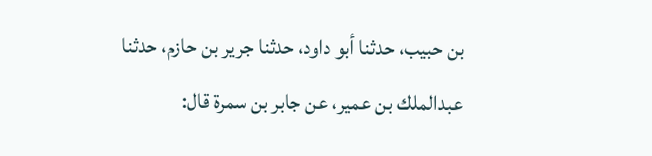بن حبيب، حدثنا أبو داود، حدثنا جرير بن حازم، حدثنا عبدالملك بن عمير، عن جابر بن سمرة قال: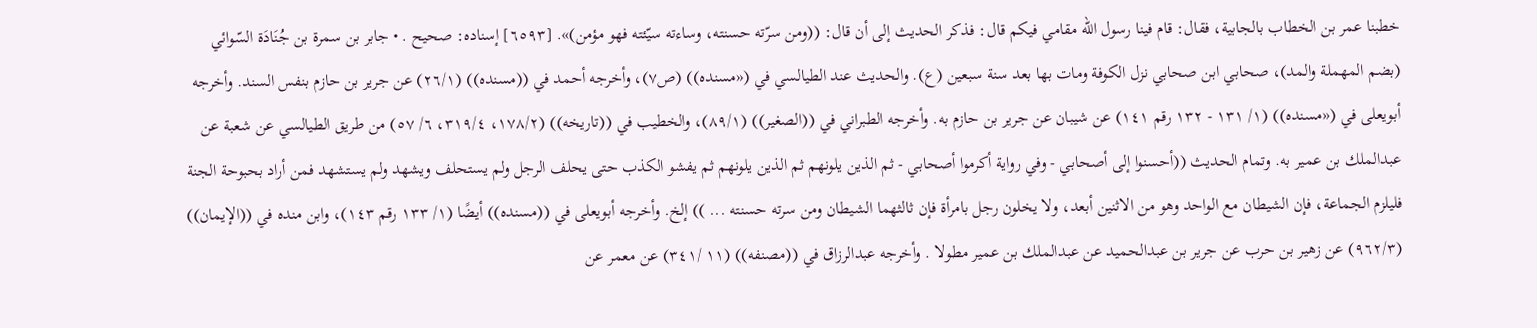خطبنا عمر بن الخطاب بالجابية، فقال: قام فينا رسول الله مقامي فيكم قال: فذكر الحديث إلى أن قال: ((ومن سرّته حسنته، وساءته سيّئته فهو مؤمن)». [٦٥٩٣] إسناده: صحيح . • جابر بن سمرة بن جُنَادَة السّوائي (بضم المهملة والمد)، صحابي ابن صحابي نزل الكوفة ومات بها بعد سنة سبعين (ع). والحديث عند الطيالسي في («مسنده)) (ص٧)، وأخرجه أحمد في ((مسنده)) (٢٦/١) عن جرير بن حازم بنفس السند. وأخرجه أبويعلى في («مسنده)) (١/ ١٣١ - ١٣٢ رقم ١٤١) عن شيبان عن جرير بن حازم به. وأخرجه الطبراني في ((الصغير)) (٨٩/١)، والخطيب في ((تاريخه)) (١٧٨/٢، ٣١٩/٤، ٦/ ٥٧) من طريق الطيالسي عن شعبة عن عبدالملك بن عمير به. وتمام الحديث ((أحسنوا إلى أصحابي - وفي رواية أكرموا أصحابي - ثم الذين يلونهم ثم الذين يلونهم ثم يفشو الكذب حتى يحلف الرجل ولم يستحلف ويشهد ولم يستشهد فمن أراد بحبوحة الجنة فليلزم الجماعة، فإن الشيطان مع الواحد وهو من الاثنين أبعد، ولا يخلون رجل بامرأة فإن ثالثهما الشيطان ومن سرته حسنته ... )) إلخ. وأخرجه أبويعلى في ((مسنده)) أيضًا (١/ ١٣٣ رقم ١٤٣)، وابن منده في ((الإيمان)) (٩٦٢/٣) عن زهير بن حرب عن جرير بن عبدالحميد عن عبدالملك بن عمير مطولا . وأخرجه عبدالرزاق في ((مصنفه)) (١١ /٣٤١) عن معمر عن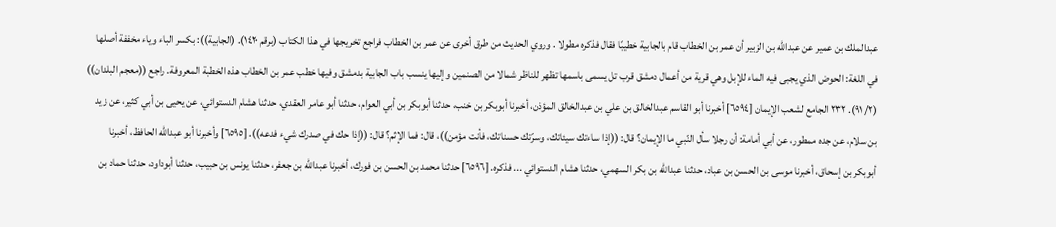عبدالملك بن عمير عن عبدالله بن الزبير أن عمر بن الخطاب قام بالجابية خطيبًا فقال فذكره مطولا . وروي الحديث من طرق أخرى عن عمر بن الخطاب فراجع تخريجها في هذا الكتاب (برقم ١٤٢٠). (الجابية)): بكسر الباء وياء مخففة أصلها في اللغة: الحوض الذي يجبى فيه الماء للإبل وهي قرية من أعمال دمشق قرب تل يسمى باسمها تظهر للناظر شمالا من الصنمين وإليها ينسب باب الجابية بدمشق وفيها خطب عمر بن الخطاب هذه الخطبة المعروفة. راجع ((معجم البلدان)) (٢/ ٩١). ٢٣٢ الجامع لشعب الإيمان [٦٥٩٤] أخبرنا أبو القاسم عبدالخالق بن علي بن عبدالخالق المؤذن، أخبرنا أبوبكر بن خنب، حدثنا أبوبكر بن أبي العوام، حدثنا أبو عامر العقدي، حدثنا هشام الدستوائي، عن يحيى بن أبي كثير، عن زيد بن سلام، عن جده ممطور، عن أبي أمامة: أن رجلا سأل النّبي ما الإيمان؟ قال: ((إذا ساءتك سيئاتك، وسرّتك حسناتك، فأنت مؤمن))، قال: فما الإثم؟ قال: ((إذا حك في صدرك شيء فدعه)). [٦٥٩٥] وأخبرنا أبو عبدالله الحافظ، أخبرنا أبوبكر بن إسحاق، أخبرنا موسى بن الحسن بن عباد، حدثنا عبدالله بن بكر السهمي، حدثنا هشام الدستوائي ... فذكره. [٦٥٩٦] حدثنا محمد بن الحسن بن فورك، أخبرنا عبدالله بن جعفر، حدثنا يونس بن حبيب، حدثنا أبوداود، حدثنا حماد بن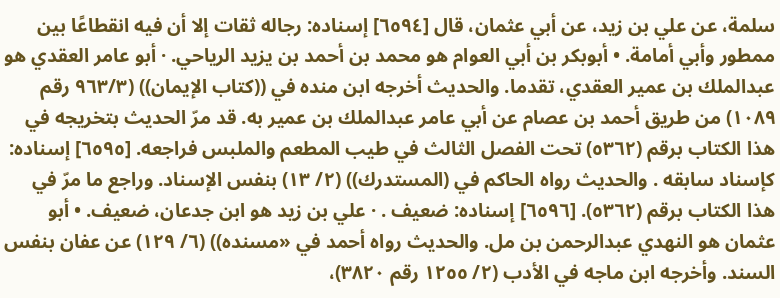سلمة، عن علي بن زيد، عن أبي عثمان، قال [٦٥٩٤] إسناده: رجاله ثقات إلا أن فيه انقطاعًا بين ممطور وأبي أمامة. • أبوبكر بن أبي العوام هو محمد بن أحمد بن يزيد الرياحي. · أبو عامر العقدي هو عبدالملك بن عمير العقدي، تقدما. والحديث أخرجه ابن منده في ((كتاب الإيمان)) (٩٦٣/٣ رقم ١٠٨٩) من طريق أحمد بن عصام عن أبي عامر عبدالملك بن عمير به. قد مرّ الحديث بتخريجه في هذا الكتاب برقم (٥٣٦٢) تحت الفصل الثالث في طيب المطعم والملبس فراجعه. [٦٥٩٥] إسناده: کإسناد سابقه . والحديث رواه الحاكم في (المستدرك)) (٢/ ١٣) بنفس الإسناد. وراجع ما مرّ في هذا الكتاب برقم (٥٣٦٢). [٦٥٩٦] إسناده: ضعيف . · علي بن زيد هو ابن جدعان، ضعيف. • أبو عثمان هو النهدي عبدالرحمن بن مل. والحديث رواه أحمد في «مسنده)) (٦/ ١٢٩) عن عفان بنفس السند. وأخرجه ابن ماجه في الأدب (٢/ ١٢٥٥ رقم ٣٨٢٠)،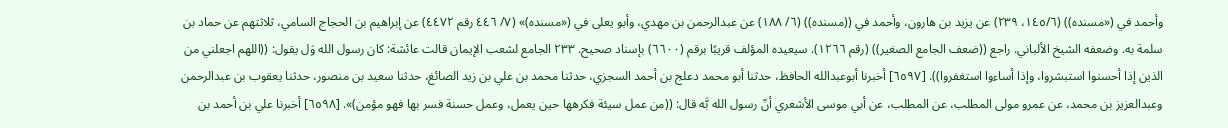وأحمد في («مسنده)) (١٤٥/٦، ٢٣٩) عن يزيد بن هارون، وأحمد في ((مسنده)) (٦/ ١٨٨) عن عبدالرحمن بن مهدي، وأبو يعلى في («مسنده)» (٧/ ٤٤٦ رقم ٤٤٧٢) عن إبراهيم بن الحجاج السامي، ثلاثتهم عن حماد بن سلمة به. وضعفه الشيخ الألباني. راجع ((ضعف الجامع الصغير)) (رقم ١٢٦٦). سیعیده المؤلف قريبًا برقم (٦٦٠٠) بإسناد صحيح. ٢٣٣ الجامع لشعب الإيمان قالت عائشة: كان رسول الله وَل يقول: ((اللهم اجعلني من الذين إذا أحسنوا استبشروا، وإذا أساءوا استغفروا)). [٦٥٩٧] أخبرنا أبوعبدالله الحافظ، حدثنا أبو محمد دعلج بن أحمد السجزي، حدثنا محمد بن علي بن زيد الصائغ، حدثنا سعيد بن منصور، حدثنا يعقوب بن عبدالرحمن وعبدالعزيز بن محمد، عن عمرو مولى المطلب، عن المطلب، عن أبي موسى الأشعري أنّ رسول الله بَّه قال: ((من عمل سيئة فكرهها حين يعمل، وعمل حسنة فسر بها فهو مؤمن)». [٦٥٩٨] أخبرنا علي بن أحمد بن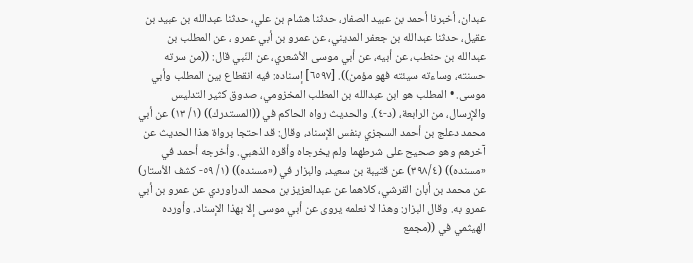عبدان، أخبرنا أحمد بن عبيد الصفار، حدثنا هشام بن علي، حدثنا عبدالله بن عبيد بن عقيل، حدثنا عبدالله بن جعفر المديني، عن عمرو بن أبي عمرو ، عن المطلب بن عبدالله بن حنطب، عن أبيه، عن أبي موسى الأشعري، عن النّبي قال: ((من سرته حسنته، وساءته سيئته فهو مؤمن)). [٦٥٩٧] إسناده: فيه انقطاع بين المطلب وأبي موسى. • المطلب هو ابن عبدالله بن المطلب المخزومي، صدوق كثير التدليس والإرسال، من الرابعة، (د-٤). والحديث رواه الحاكم في ((المستدرك)) (١/ ١٣) عن أبي محمد دعلج بن أحمد السجزي بنفس الإسناد، وقال: قد احتجا برواة هذا الحديث عن آخرهم وهو صحيح على شرطهما ولم يخرجاه وأقره الذهبي. وأخرجه أحمد في «مسنده)) (٣٩٨/٤) عن قتيبة بن سعيد، والبزار في («مسنده)) (١/ ٥٩- كشف الأستار) عن محمد بن أبان القرشي، كلاهما عن عبدالعزيز بن محمد الدراوردي عن عمرو بن أبي عمرو به. وقال البزار: وهذا لا نعلمه يروى عن أبي موسى إلا بهذا الإسناد. وأورده الهيثمي في ((مجمع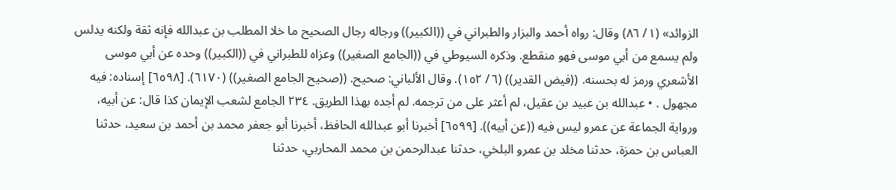الزوائد» (١/ ٨٦) وقال: رواه أحمد والبزار والطبراني في ((الكبير)) ورجاله رجال الصحيح ما خلا المطلب بن عبدالله فإنه ثقة ولكنه يدلس ولم يسمع من أبي موسى فهو منقطع. وذكره السيوطي في ((الجامع الصغير)) وعزاه للطبراني في ((الكبير)) وحده عن أبي موسى الأشعري ورمز له بحسنه. ((فيض القدير)) (٦/ ١٥٢). وقال الألباني: صحيح. ((صحيح الجامع الصغير)) (٦١٧٠). [٦٥٩٨] إسناده: فيه مجهول . • عبدالله بن عبيد بن عقيل، لم أعثر على من ترجمه. لم أجده بهذا الطريق. ٢٣٤ الجامع لشعب الإيمان كذا قال: عن أبيه، ورواية الجماعة عن عمرو ليس فيه ((عن أبيه)). [٦٥٩٩] أخبرنا أبو عبدالله الحافظ، أخبرنا أبو جعفر محمد بن أحمد بن سعید، حدثنا العباس بن حمزة، حدثنا مخلد بن عمرو البلخي، حدثنا عبدالرحمن بن محمد المحاربي، حدثنا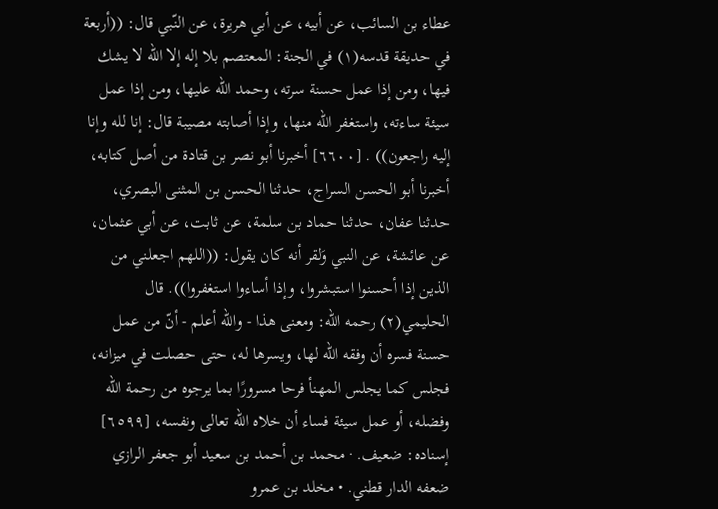عطاء بن السائب، عن أبيه، عن أبي هريرة، عن النّبي قال: ((أربعة في حديقة قدسه(١) في الجنة: المعتصم بلا إله إلا الله لا يشك فيها، ومن إذا عمل حسنة سرته، وحمد الله عليها، ومن إذا عمل سيئة ساءته، واستغفر الله منها، وإذا أصابته مصيبة قال: إنا لله وإنا إليه راجعون)) . [٦٦٠٠] أخبرنا أبو نصر بن قتادة من أصل کتابه، أخبرنا أبو الحسن السراج، حدثنا الحسن بن المثنى البصري، حدثنا عفان، حدثنا حماد بن سلمة، عن ثابت، عن أبي عثمان، عن عائشة، عن النبي وَلقر أنه كان يقول: ((اللهم اجعلني من الذين إذا أحسنوا استبشروا، وإذا أساءوا استغفروا)). قال الحليمي(٢) رحمه الله: ومعنى هذا - والله أعلم - أنّ من عمل حسنة فسره أن وفقه الله لها، ويسرها له، حتى حصلت في ميزانه، فجلس كما يجلس المهنأ فرحا مسرورًا بما يرجوه من رحمة الله وفضله، أو عمل سيئة فساء أن خلاه الله تعالى ونفسه، [٦٥٩٩] إسناده: ضعيف. · محمد بن أحمد بن سعيد أبو جعفر الرازي ضعفه الدار قطني. • مخلد بن عمرو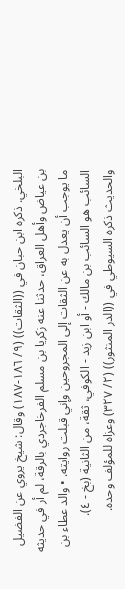البلخي. ذكره ابن حبان في ((الثقات)) (٩/ ١٨٦-١٨٧) وقال: شيخ يروي عن الفضيل بن عياض وأهل العراق، حدثنا عنه زكريا بن مسلم الفرخاجردي بالرقة، لم أر في حديثه ما يوجب أن يعدل به عن الثقات إلى المجروحين وإني قبلت روايته. • والد عطاء بن السائب هو السائب بن مالك - أو ابن زيد - الكوفي، ثقة، من الثانية (بخ - ٤). والحديث ذكره السيوطي في ((الدر المنثور)) (٢/ ٣٢٧) وعزاه للمؤلف وحده.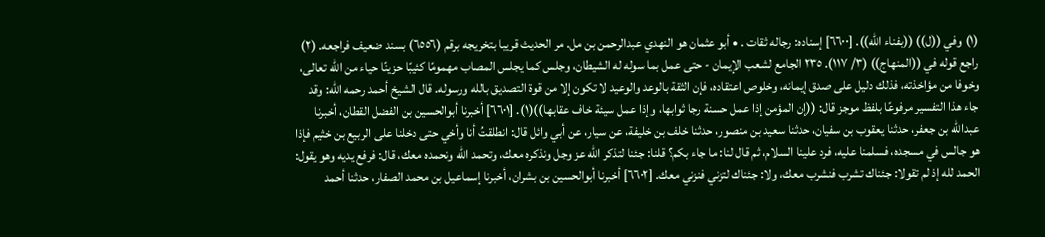(١) وفي ((ل)) ((بفناء الله)). [٦٦٠٠] إسناده: رجاله ثقات . • أبو عثمان هو النهدي عبدالرحمن بن مل. مر الحديث قريبا بتخريجه برقم (٦٥٥٦) بسند ضعيف فراجعه. (٢) راجع قوله في ((المنهاج)) (٣/ ١١٧). ٢٣٥ الجامع لشعب الإيمان - حتى عمل بما سوله له الشيطان، وجلس كما يجلس المصاب مهمومًا كئيبًا حزينًا حياء من الله تعالى، وخوفا من مؤاخذته، فذلك دليل على صدق إيمانه، وخلوص اعتقاده، فإن الثقة بالوعد والوعيد لا تكون إلا من قوة التصديق بالله ورسوله. قال الشيخ أحمد رحمه الله: وقد جاء هذا التفسير مرفوعًا بلفظ موجز قال: ((إن المؤمن إذا عمل حسنة رجا ثوابها، وإذا عمل سيئة خاف عقابها))(١). [٦٦٠١] أخبرنا أبوالحسين بن الفضل القطان، أخبرنا عبدالله بن جعفر، حدثنا يعقوب بن سفيان، حدثنا سعيد بن منصور، حدثنا خلف بن خليفة، عن سيار، عن أبي وائل قال: انطلقتُ أنا وأخي حتى دخلنا على الربيع بن خثيم فإذا هو جالس في مسجده، فسلمنا عليه، فرد علينا السلام، ثم قال لنا: ما جاء بكم؟ قلنا: جئنا لتذكر الله عز وجل ونذكره معك، وتحمد الله ونحمده معك، قال: فرفع يديه وهو يقول: الحمد لله إذ لم تقولا: جئناك تشرب فنشرب معك، ولا: جئناك لتزني فنزني معك. [٦٦٠٢] أخبرنا أبوالحسين بن بشران، أخبرنا إسماعيل بن محمد الصفار، حدثنا أحمد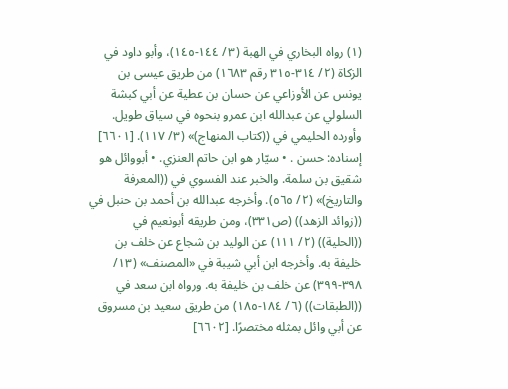(١) رواه البخاري في الهبة (٣/ ١٤٤-١٤٥)، وأبو داود في الزكاة (٢/ ٣١٤-٣١٥ رقم ١٦٨٣) من طريق عيسى بن يونس عن الأوزاعي عن حسان بن عطية عن أبي كبشة السلولي عن عبدالله ابن عمرو بنحوه في سياق طويل. وأورده الحليمي في ((كتاب المنهاج)» (٣/ ١١٧). [٦٦٠١] إسناده: حسن . • سيّار هو ابن حاتم العنزي. • أبووائل هو شقيق بن سلمة. والخبر عند الفسوي في ((المعرفة والتاريخ)» (٢/ ٥٦٥). وأخرجه عبدالله بن أحمد بن حنبل في ((زوائد الزهد)) (ص٣٣١)، ومن طريقه أبونعيم في ((الحلية)) (٢/ ١١١) عن الوليد بن شجاع عن خلف بن خليفة به. وأخرجه ابن أبي شيبة في «المصنف» (١٣/ ٣٩٨-٣٩٩) عن خلف بن خليفة به. ورواه ابن سعد في ((الطبقات)) (٦/ ١٨٤-١٨٥) من طريق سعيد بن مسروق عن أبي وائل بمثله مختصرًا. [٦٦٠٢]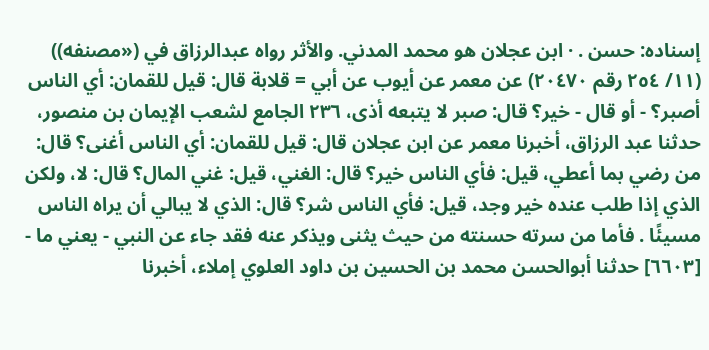إسناده: حسن . · ابن عجلان هو محمد المدني. والأثر رواه عبدالرزاق في («مصنفه)) (١١/ ٢٥٤ رقم ٢٠٤٧٠) عن معمر عن أيوب عن أبي = قلابة قال: قيل للقمان: أي الناس أصبر؟ - أو قال - خير؟ قال: صبر لا يتبعه أذى، ٢٣٦ الجامع لشعب الإيمان بن منصور، حدثنا عبد الرزاق، أخبرنا معمر عن ابن عجلان قال: قيل للقمان: أي الناس أغنى؟ قال: من رضي بما أعطي، قيل: فأي الناس خير؟ قال: الغني، قيل: غني المال؟ قال: لا، ولكن الذي إذا طلب عنده خير وجد، قيل: فأي الناس شر؟ قال: الذي لا يبالي أن يراه الناس مسيئًا . فأما من سرته حسنته من حيث يثنى ويذكر عنه فقد جاء عن النبي - يعني ما - [٦٦٠٣] حدثنا أبوالحسن محمد بن الحسين بن داود العلوي إملاء، أخبرنا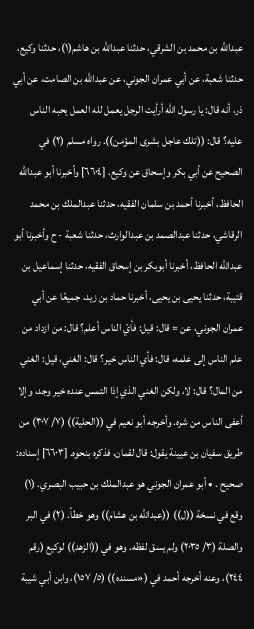عبدالله بن محمد بن الشرقي، حدثنا عبدالله بن هاشم(١)، حدثنا وكيع، حدثنا شعبة، عن أبي عمران الجوني، عن عبدالله بن الصامت، عن أبي ذر، أنه قال: يا رسول الله أرأيت الرجل يعمل لله العمل يحبه الناس عليه؟ قال: ((تلك عاجل بشرى المؤمن)). رواه مسلم (٢) في الصحيح عن أبي بكر وإسحاق عن وكيع. [٦٦٠٤] وأخبرنا أبو عبدالله الحافظ، أخبرنا أحمد بن سلمان الفقيه، حدثنا عبدالملك بن محمد الرقاشي، حدثنا عبدالصمد بن عبدالوارث، حدثنا شعبة - ح وأخبرنا أبو عبدالله الحافظ، أخبرنا أبوبكر بن إسحاق الفقيه، حدثنا إسماعيل بن قتيبة، حدثنا يحيى بن يحيى، أخبرنا حماد بن زيد، جميعًا عن أبي عمران الجوني، عن = قال: قيل: فأيّ الناس أعلم؟ قال: من ازداد من علم الناس إلى علمه، قال: فأي الناس خير؟ قال: الغني، قيل: الغني من المال؟ قال: لا، ولكن الغني الذي إذا التمس عنده خير وجد، وإلا أعفى الناس من شره. وأخرجه أبو نعيم في ((الحلية)) (٧/ ٣٠٧) من طريق سفيان بن عيينة يقول: قال لقمان، فذكره بنحوه. [٦٦٠٣] إسناده: صحيح . • أبو عمران الجوني هو عبدالملك بن حبيب البصري. (١) وقع في نسخة ((ل)) ((عبدالله بن هشام)) وهو خطأ. (٢) في البر والصلة (٣/ ٢٠٣٥) ولم يسق لفظه. وهو في ((الزهد)) لوكيع (رقم ٢٤٤)، وعنه أخرجه أحمد في («مسنده)) (٥/ ١٥٧)، وابن أبي شيبة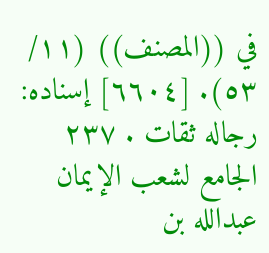في ((المصنف)) (١١/ ٥٣). [٦٦٠٤] إسناده: رجاله ثقات . ٢٣٧ الجامع لشعب الإيمان عبدالله بن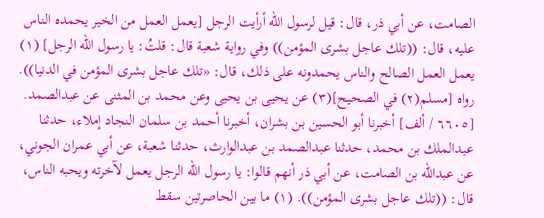الصامت، عن أبي ذر، قال: قيل لرسول الله أرأيت الرجل [يعمل العمل من الخير يحمده الناس عليه، قال: ((تلك عاجل بشرى المؤمن)) وفي رواية شعبة قال: قلتُ: يا رسول الله الرجل] (١) يعمل العمل الصالح والناس يحمدونه على ذلك، قال: «تلك عاجل بشرى المؤمن في الدنیا)). رواه [مسلم(٢) في الصحيح](٣) عن يحيى بن يحيى وعن محمد بن المثنى عن عبدالصمد. [٦٦٠٥ / ألف] أخبرنا أبو الحسين بن بشران، أخبرنا أحمد بن سلمان النجاد إملاء، حدثنا عبدالملك بن محمد، حدثنا عبدالصمد بن عبدالوارث، حدثنا شعبة، عن أبي عمران الجوني، عن عبدالله بن الصامت، عن أبي ذر أنهم قالوا: يا رسول الله الرجل يعمل لآخرته ويحبه الناس، قال: ((تلك عاجل بشرى المؤمن)). (١) ما بين الحاصرتين سقط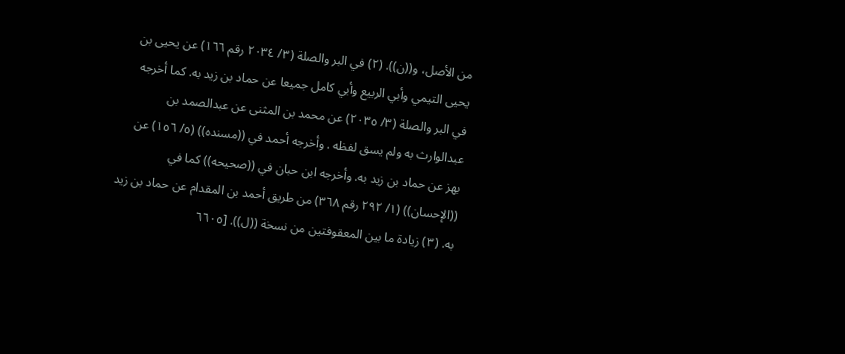من الأصل، و((ن)). (٢) في البر والصلة (٣/ ٢٠٣٤ رقم ١٦٦) عن يحيى بن يحيى التيمي وأبي الربيع وأبي كامل جميعا عن حماد بن زيد به. كما أخرجه في البر والصلة (٣/ ٢٠٣٥) عن محمد بن المثنى عن عبدالصمد بن عبدالوارث به ولم يسق لفظه . وأخرجه أحمد في ((مسنده)) (٥/ ١٥٦) عن بهز عن حماد بن زيد به. وأخرجه ابن حبان في ((صحيحه)) كما في ((الإحسان)) (١/ ٢٩٢ رقم ٣٦٨) من طريق أحمد بن المقدام عن حماد بن زيد به. (٣) زيادة ما بين المعقوفتين من نسخة ((ل)). [٦٦٠٥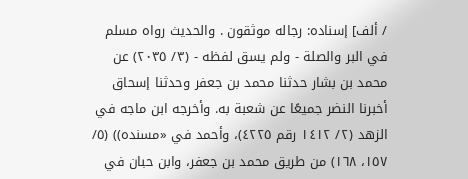/ ألف] إسناده: رجاله موثقون . والحديث رواه مسلم في البر والصلة - ولم يسق لفظه - (٣/ ٢٠٣٥) عن محمد بن بشار حدثنا محمد بن جعفر وحدثنا إسحاق أخبرنا النضر جميعًا عن شعبة به. وأخرجه ابن ماجه في الزهد (٢/ ١٤١٢ رقم ٤٢٢٥)، وأحمد في «مسنده)) (٥/ ١٥٧، ١٦٨) من طريق محمد بن جعفر، وابن حبان في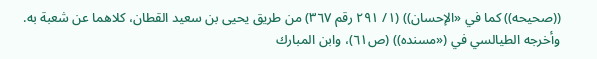((صحيحه)) كما في «الإحسان)) (١/ ٢٩١ رقم ٣٦٧) من طريق يحيى بن سعيد القطان، كلاهما عن شعبة به. وأخرجه الطيالسي في («مسنده)) (ص٦١)، وابن المبارك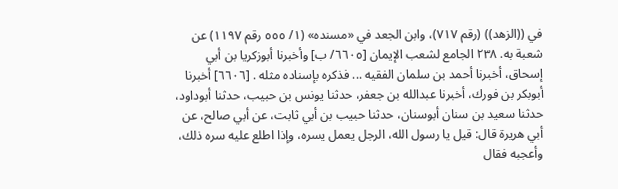في ((الزهد)) (رقم ٧١٧)، وابن الجعد في «مسنده» (١/ ٥٥٥ رقم ١١٩٧) عن شعبة به. ٢٣٨ الجامع لشعب الإيمان [٦٦٠٥/ ب] وأخبرنا أبوزكريا بن أبي إسحاق، أخبرنا أحمد بن سلمان الفقيه ... فذكره بإسناده مثله . [٦٦٠٦] أخبرنا أبوبكر بن فورك، أخبرنا عبدالله بن جعفر، حدثنا يونس بن حبيب، حدثنا أبوداود، حدثنا سعيد بن سنان أبوسنان، حدثنا حبيب بن أبي ثابت، عن أبي صالح، عن أبي هريرة قال: قيل يا رسول الله، الرجل يعمل يسره، وإذا اطلع عليه سره ذلك، وأعجبه فقال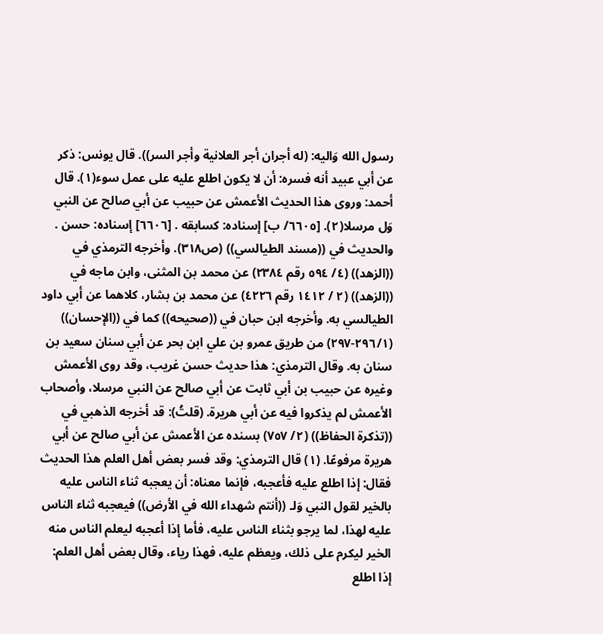رسول الله وَاليه: (له أجران أجر العلانية وأجر السر)). قال يونس: ذكر عن أبي عبيد أنه فسره: أن لا يكون اطلع عليه على عمل سوء(١). قال أحمد: وروى هذا الحديث الأعمش عن حبيب عن أبي صالح عن النبي وَل مرسلا(٢). [٦٦٠٥/ ب] إسناده: كسابقه . [٦٦٠٦] إسناده: حسن . والحديث في ((مسند الطيالسي)) (ص٣١٨). وأخرجه الترمذي في ((الزهد)) (٤/ ٥٩٤ رقم ٢٣٨٤) عن محمد بن المثنى، وابن ماجه في ((الزهد)) (٢ / ١٤١٢ رقم ٤٢٢٦) عن محمد بن بشار، كلاهما عن أبي داود الطيالسي به. وأخرجه ابن حبان في ((صحيحه)) كما في ((الإحسان)) (٢٩٦/١-٢٩٧) من طريق عمرو بن علي ابن بحر عن أبي سنان سعید بن سنان به. وقال الترمذي: هذا حديث حسن غريب، وقد روی الأعمش وغيره عن حبيب بن أبي ثابت عن أبي صالح عن النبي مرسلا، وأصحاب الأعمش لم يذكروا فيه عن أبي هريرة. (قلتُ): قد أخرجه الذهبي في ((تذكرة الحفاظ)) (٢/ ٧٥٧) بسنده عن الأعمش عن أبي صالح عن أبي هريرة مرفوعًا. (١) قال الترمذي: وقد فسر بعض أهل العلم هذا الحديث فقال: إذا اطلع عليه فأعجبه، فإنما معناه: أن يعجبه ثناء الناس عليه بالخير لقول النبي وَلـ ((أنتم شهداء الله في الأرض)) فيعجبه ثناء الناس عليه لهذا، لما يرجو بثناء الناس عليه، فأما إذا أعجبه ليعلم الناس منه الخير ليكرم على ذلك، ويعظم عليه، فهذا رياء، وقال بعض أهل العلم: إذا اطلع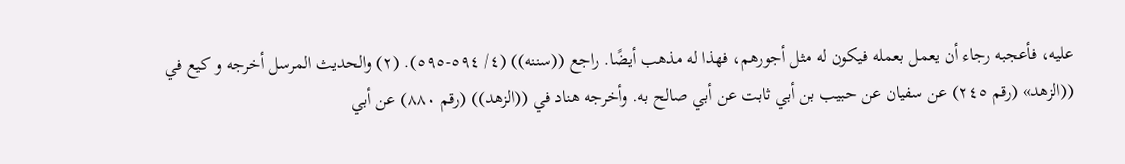عليه، فأعجبه رجاء أن يعمل بعمله فیکون له مثل أجورهم، فهذا له مذهب أيضًا. راجع ((سننه)) (٤/ ٥٩٤-٥٩٥). (٢) والحدیث المرسل أخرجه و کیع في ((الزهد» (رقم ٢٤٥) عن سفيان عن حبيب بن أبي ثابت عن أبي صالح به. وأخرجه هناد في ((الزهد)) (رقم ٨٨٠) عن أبي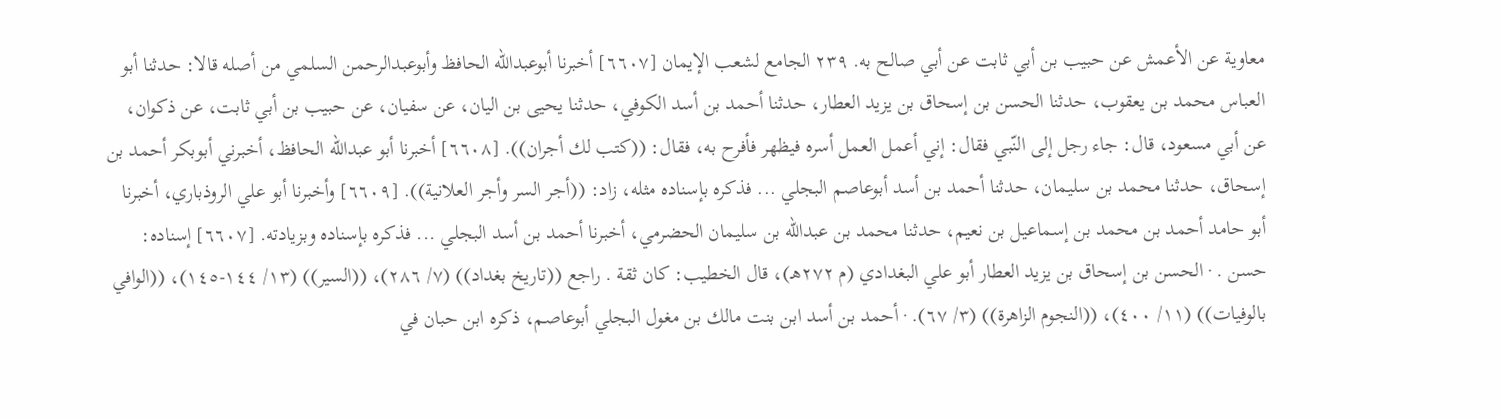معاوية عن الأعمش عن حبيب بن أبي ثابت عن أبي صالح به. ٢٣٩ الجامع لشعب الإيمان [٦٦٠٧] أخبرنا أبوعبدالله الحافظ وأبوعبدالرحمن السلمي من أصله قالا: حدثنا أبو العباس محمد بن يعقوب، حدثنا الحسن بن إسحاق بن يزيد العطار، حدثنا أحمد بن أسد الکوفي، حدثنا یحیی بن الیان، عن سفيان، عن حبيب بن أبي ثابت، عن ذكوان، عن أبي مسعود، قال: جاء رجل إلى النّبي فقال: إني أعمل العمل أسره فيظهر فأفرح به، فقال: ((كتب لك أجران)). [٦٦٠٨] أخبرنا أبو عبدالله الحافظ، أخبرني أبوبكر أحمد بن إسحاق، حدثنا محمد بن سليمان، حدثنا أحمد بن أسد أبوعاصم البجلي ... فذكره بإسناده مثله، زاد: ((أجر السر وأجر العلانية)). [٦٦٠٩] وأخبرنا أبو علي الروذباري، أخبرنا أبو حامد أحمد بن محمد بن إسماعيل بن نعيم، حدثنا محمد بن عبدالله بن سليمان الحضرمي، أخبرنا أحمد بن أسد البجلي ... فذكره بإسناده وبزيادته. [٦٦٠٧] إسناده: حسن . · الحسن بن إسحاق بن يزيد العطار أبو علي البغدادي (م ٢٧٢هـ)، قال الخطيب: كان ثقة . راجع ((تاريخ بغداد)) (٧/ ٢٨٦)، ((السير)) (١٣/ ١٤٤-١٤٥)، ((الوافي بالوفيات)) (١١/ ٤٠٠)، ((النجوم الزاهرة)) (٣/ ٦٧). · أحمد بن أسد ابن بنت مالك بن مغول البجلي أبوعاصم، ذكره ابن حبان في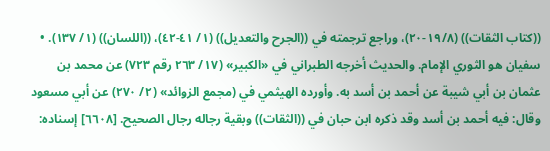((كتاب الثقات)) (١٩/٨-٢٠)، وراجع ترجمته في ((الجرح والتعديل)) (١/ ٤١-٤٢)، ((اللسان)) (١/ ١٣٧). • سفيان هو الثوري الإمام. والحديث أخرجه الطبراني في «الكبير» (١٧/ ٢٦٣ رقم ٧٢٣) عن محمد بن عثمان بن أبي شيبة عن أحمد بن أسد به. وأورده الهيثمي في (مجمع الزوائد» (٢/ ٢٧٠) عن أبي مسعود وقال: فيه أحمد بن أسد وقد ذكره ابن حبان في ((الثقات)) وبقية رجاله رجال الصحيح. [٦٦٠٨] إسناده: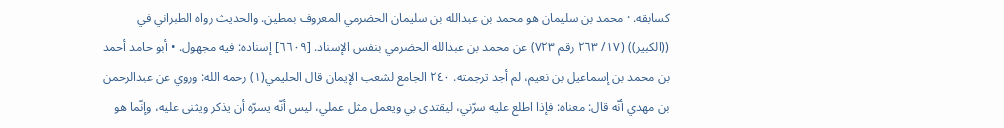كسابقه. · محمد بن سليمان هو محمد بن عبدالله بن سليمان الحضرمي المعروف بمطين. والحديث رواه الطبراني في ((الكبير)) (١٧/ ٢٦٣ رقم ٧٢٣) عن محمد بن عبدالله الحضرمي بنفس الإسناد. [٦٦٠٩] إسناده: فيه مجهول. • أبو حامد أحمد بن محمد بن إسماعيل بن نعيم، لم أجد ترجمته. ٢٤٠ الجامع لشعب الإيمان قال الحليمي(١) رحمه الله: وروي عن عبدالرحمن بن مهدي أنّه قال: معناه: فإذا اطلع عليه سرّني، ليقتدى بي ويعمل مثل عملي، ليس أنّه يسرّه أن يذكر ويثنى عليه، وإنّما هو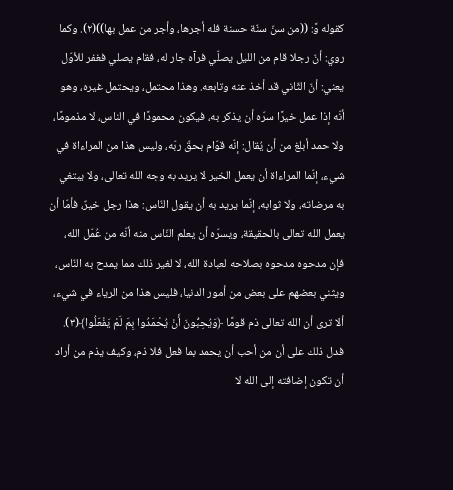كقوله وَّ: ((من سنّ سنّة حسنة فله أجرها، وأجر من عمل بها))(٢). وكما روي: أنّ رجلا قام من الليل يصلّي فرآه جار له، فقام يصلي فغفر للأوّل يعني: أنّ الثّاني قد أخذ عنه وتابعه. وهذا محتمل، ويحتمل غيره، وهو أنّه إذا عمل خيرًا سرّه أن يذكر به، فيكون محمودًا في الناس، لا مذمومًا، ولا حمد أبلغ من أن يُقال: إنّه قوّام بحقّ ربّه، وليس هذا من المراءاة في شيء، إنّما المراءاة أن يعمل الخير لا يريد به وجه الله تعالى، ولا يبتغي به مرضاته، ولا ثوابه، إنّما يريد به أن يقول النّاس: هذا رجل خيرٌ، فأمّا أن يعمل الله تعالى بالحقيقة، ويسرّه أن يعلم النّاس منه أنّه من عُمّل الله، فإن مدحوه مدحوه بصلاحه لعبادة الله، لا لغير ذلك مما يمدح به النّاس، ويثني بعضهم على بعض من أمور الدنيا، فليس هذا من الرياء في شيء، ألا ترى أن الله تعالى ذم قومًا ﴿وَيُحِبُّونَ أَنْ يُحْمَدُوا بِمَ لَمْ يَفْعَلُوا﴾(٣). فدل ذلك على أن من أحب أن يحمد بما فعل فلا ذم، وكيف يذم من أراد أن تكون إضافته إلى الله لا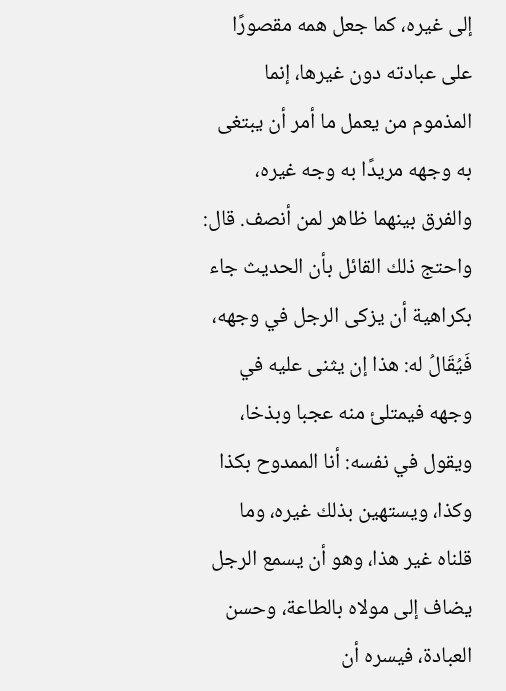إلی غیره، کما جعل همه مقصورًا على عبادته دون غيرها، إنما المذموم من يعمل ما أمر أن يبتغى به وجهه مريدًا به وجه غيره، والفرق بينهما ظاهر لمن أنصف. قال: واحتج ذلك القائل بأن الحديث جاء بكراهية أن يزكى الرجل في وجهه، فَيُقَالُ له: هذا إن يثنى عليه في وجهه فيمتلئ منه عجبا وبذخا، ويقول في نفسه: أنا الممدوح بكذا وكذا، ويستهين بذلك غيره، وما قلناه غير هذا، وهو أن يسمع الرجل يضاف إلى مولاه بالطاعة، وحسن العبادة، فيسره أن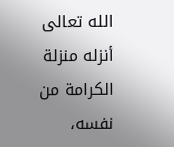الله تعالى أنزله منزلة الكرامة من نفسه،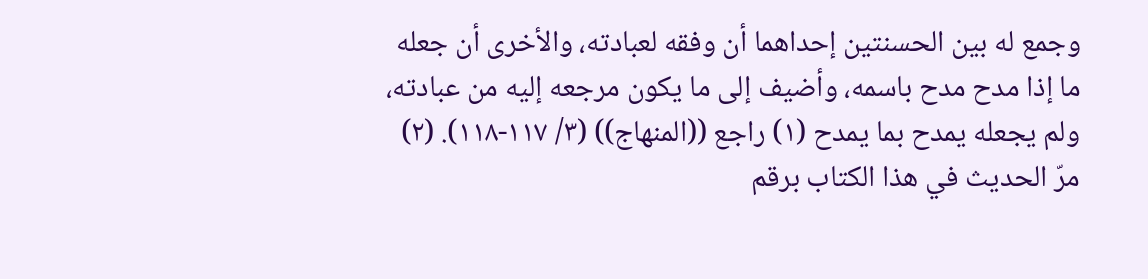وجمع له بين الحسنتين إحداهما أن وفقه لعبادته، والأخرى أن جعله ما إذا مدح مدح باسمه، وأضيف إلى ما يكون مرجعه إليه من عبادته، ولم يجعله يمدح بما يمدح (١) راجع ((المنهاج)) (٣/ ١١٧-١١٨). (٢) مرّ الحديث في هذا الكتاب برقم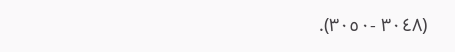(٣٠٤٨ -٣٠٥٠).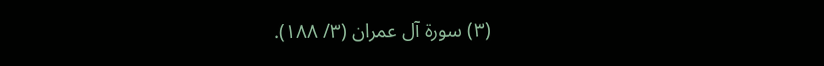(٣) سورة آل عمران (٣/ ١٨٨).